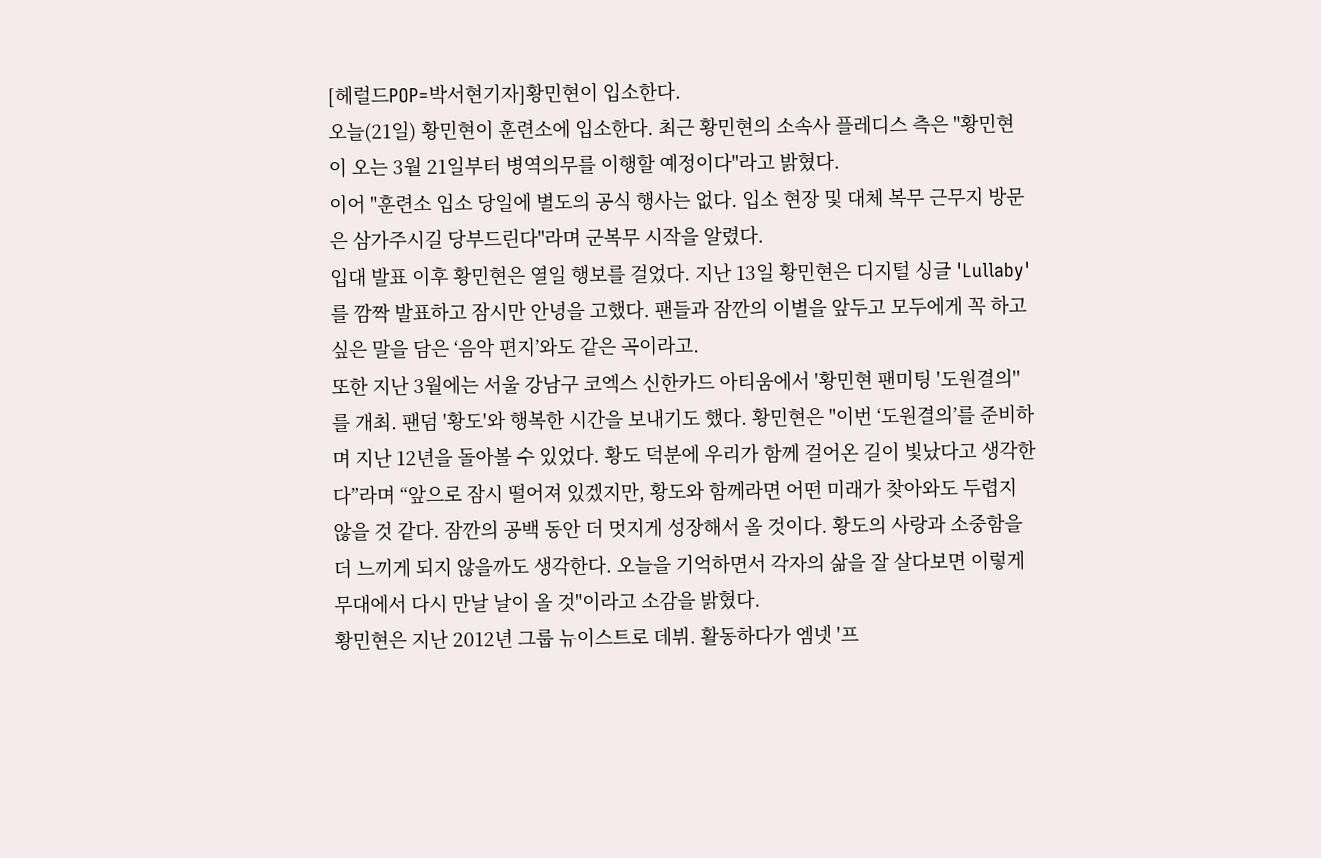[헤럴드POP=박서현기자]황민현이 입소한다.
오늘(21일) 황민현이 훈련소에 입소한다. 최근 황민현의 소속사 플레디스 측은 "황민현이 오는 3월 21일부터 병역의무를 이행할 예정이다"라고 밝혔다.
이어 "훈련소 입소 당일에 별도의 공식 행사는 없다. 입소 현장 및 대체 복무 근무지 방문은 삼가주시길 당부드린다"라며 군복무 시작을 알렸다.
입대 발표 이후 황민현은 열일 행보를 걸었다. 지난 13일 황민현은 디지털 싱글 'Lullaby'를 깜짝 발표하고 잠시만 안녕을 고했다. 팬들과 잠깐의 이별을 앞두고 모두에게 꼭 하고 싶은 말을 담은 ‘음악 편지’와도 같은 곡이라고.
또한 지난 3월에는 서울 강남구 코엑스 신한카드 아티움에서 '황민현 팬미팅 '도원결의''를 개최. 팬덤 '황도'와 행복한 시간을 보내기도 했다. 황민현은 "이번 ‘도원결의’를 준비하며 지난 12년을 돌아볼 수 있었다. 황도 덕분에 우리가 함께 걸어온 길이 빛났다고 생각한다”라며 “앞으로 잠시 떨어져 있겠지만, 황도와 함께라면 어떤 미래가 찾아와도 두렵지 않을 것 같다. 잠깐의 공백 동안 더 멋지게 성장해서 올 것이다. 황도의 사랑과 소중함을 더 느끼게 되지 않을까도 생각한다. 오늘을 기억하면서 각자의 삶을 잘 살다보면 이렇게 무대에서 다시 만날 날이 올 것"이라고 소감을 밝혔다.
황민현은 지난 2012년 그룹 뉴이스트로 데뷔. 활동하다가 엠넷 '프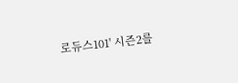로듀스101' 시즌2를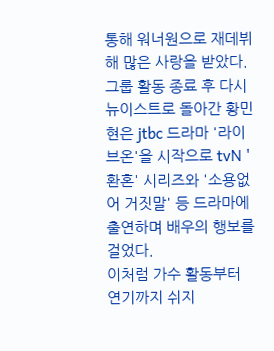통해 워너원으로 재데뷔해 많은 사랑을 받았다. 그룹 활동 종료 후 다시 뉴이스트로 돌아간 황민현은 jtbc 드라마 '라이브온'을 시작으로 tvN '환혼' 시리즈와 '소용없어 거짓말' 등 드라마에 출연하며 배우의 행보를 걸었다.
이처럼 가수 활동부터 연기까지 쉬지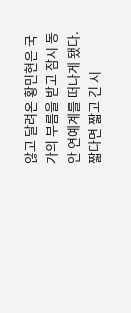않고 달려온 황민현은 국가의 부름을 받고 잠시 동안 연예계를 떠나게 됐다. 짧다면 짧고 긴 시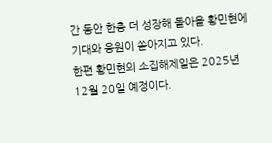간 동안 한층 더 성장해 돌아올 황민현에 기대와 응원이 쏟아지고 있다.
한편 황민현의 소집해제일은 2025년 12월 20일 예정이다.